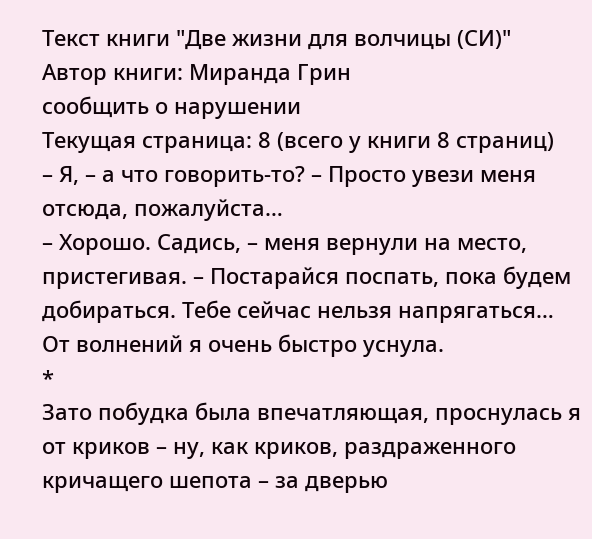Текст книги "Две жизни для волчицы (СИ)"
Автор книги: Миранда Грин
сообщить о нарушении
Текущая страница: 8 (всего у книги 8 страниц)
– Я, – а что говорить-то? – Просто увези меня отсюда, пожалуйста…
– Хорошо. Садись, – меня вернули на место, пристегивая. – Постарайся поспать, пока будем добираться. Тебе сейчас нельзя напрягаться…
От волнений я очень быстро уснула.
*
Зато побудка была впечатляющая, проснулась я от криков – ну, как криков, раздраженного кричащего шепота – за дверью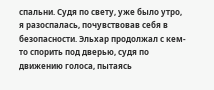спальни. Судя по свету, уже было утро, я разоспалась, почувствовав себя в безопасности. Эльхар продолжал с кем-то спорить под дверью, судя по движению голоса, пытаясь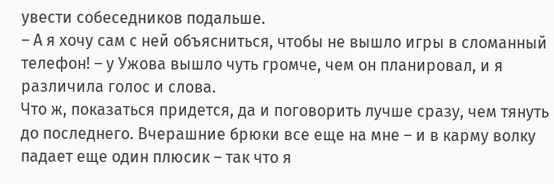увести собеседников подальше.
– А я хочу сам с ней объясниться, чтобы не вышло игры в сломанный телефон! – у Ужова вышло чуть громче, чем он планировал, и я различила голос и слова.
Что ж, показаться придется, да и поговорить лучше сразу, чем тянуть до последнего. Вчерашние брюки все еще на мне – и в карму волку падает еще один плюсик – так что я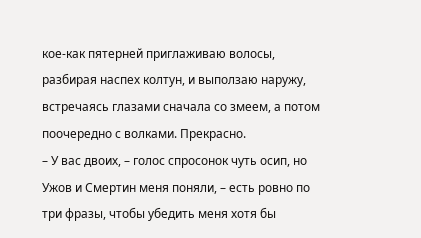кое-как пятерней приглаживаю волосы, разбирая наспех колтун, и выползаю наружу, встречаясь глазами сначала со змеем, а потом поочередно с волками. Прекрасно.
– У вас двоих, – голос спросонок чуть осип, но Ужов и Смертин меня поняли, – есть ровно по три фразы, чтобы убедить меня хотя бы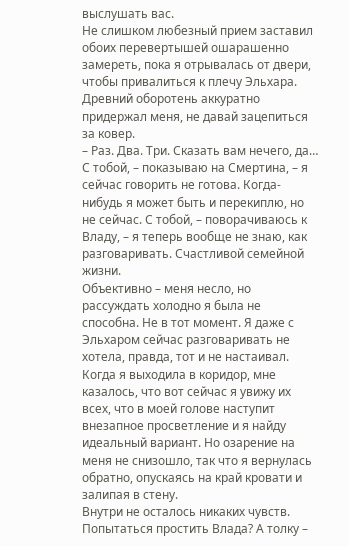выслушать вас.
Не слишком любезный прием заставил обоих перевертышей ошарашенно замереть, пока я отрывалась от двери, чтобы привалиться к плечу Эльхара. Древний оборотень аккуратно придержал меня, не давай зацепиться за ковер.
– Раз. Два. Три. Сказать вам нечего, да… С тобой, – показываю на Смертина, – я сейчас говорить не готова. Когда-нибудь я может быть и перекиплю, но не сейчас. С тобой, – поворачиваюсь к Владу, – я теперь вообще не знаю, как разговаривать. Счастливой семейной жизни.
Объективно – меня несло, но рассуждать холодно я была не способна. Не в тот момент. Я даже с Эльхаром сейчас разговаривать не хотела, правда, тот и не настаивал. Когда я выходила в коридор, мне казалось, что вот сейчас я увижу их всех, что в моей голове наступит внезапное просветление и я найду идеальный вариант. Но озарение на меня не снизошло, так что я вернулась обратно, опускаясь на край кровати и залипая в стену.
Внутри не осталось никаких чувств.
Попытаться простить Влада? А толку –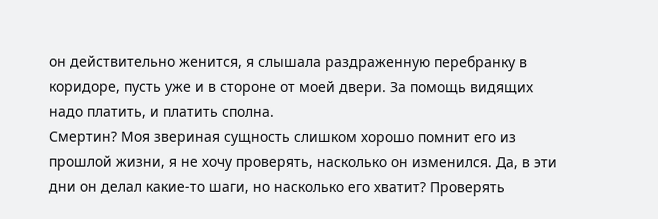он действительно женится, я слышала раздраженную перебранку в коридоре, пусть уже и в стороне от моей двери. За помощь видящих надо платить, и платить сполна.
Смертин? Моя звериная сущность слишком хорошо помнит его из прошлой жизни, я не хочу проверять, насколько он изменился. Да, в эти дни он делал какие-то шаги, но насколько его хватит? Проверять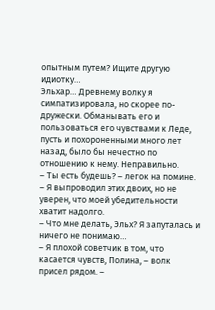опытным путем? Ищите другую идиотку…
Эльхар… Древнему волку я симпатизировала, но скорее по-дружески. Обманывать его и пользоваться его чувствами к Леде, пусть и похороненными много лет назад, было бы нечестно по отношению к нему. Неправильно.
– Ты есть будешь? – легок на помине. – Я выпроводил этих двоих, но не уверен, что моей убедительности хватит надолго.
– Что мне делать, Эльх? Я запуталась и ничего не понимаю…
– Я плохой советчик в том, что касается чувств, Полина, – волк присел рядом. –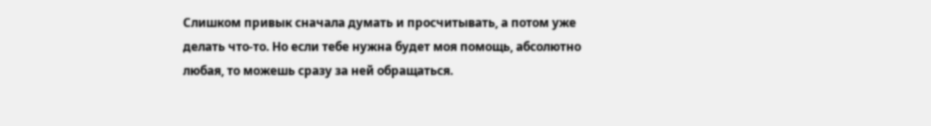Слишком привык сначала думать и просчитывать, а потом уже делать что-то. Но если тебе нужна будет моя помощь, абсолютно любая, то можешь сразу за ней обращаться.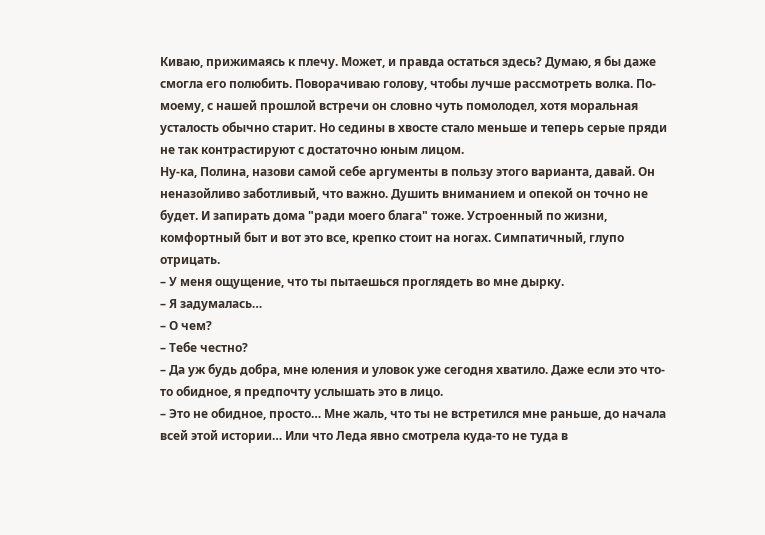Киваю, прижимаясь к плечу. Может, и правда остаться здесь? Думаю, я бы даже смогла его полюбить. Поворачиваю голову, чтобы лучше рассмотреть волка. По-моему, с нашей прошлой встречи он словно чуть помолодел, хотя моральная усталость обычно старит. Но седины в хвосте стало меньше и теперь серые пряди не так контрастируют с достаточно юным лицом.
Ну-ка, Полина, назови самой себе аргументы в пользу этого варианта, давай. Он неназойливо заботливый, что важно. Душить вниманием и опекой он точно не будет. И запирать дома "ради моего блага" тоже. Устроенный по жизни, комфортный быт и вот это все, крепко стоит на ногах. Симпатичный, глупо отрицать.
– У меня ощущение, что ты пытаешься проглядеть во мне дырку.
– Я задумалась…
– О чем?
– Тебе честно?
– Да уж будь добра, мне юления и уловок уже сегодня хватило. Даже если это что-то обидное, я предпочту услышать это в лицо.
– Это не обидное, просто… Мне жаль, что ты не встретился мне раньше, до начала всей этой истории… Или что Леда явно смотрела куда-то не туда в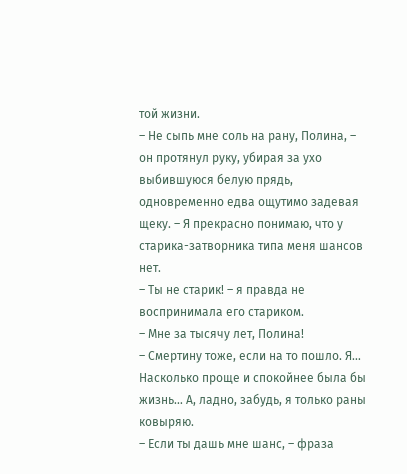той жизни.
– Не сыпь мне соль на рану, Полина, – он протянул руку, убирая за ухо выбившуюся белую прядь, одновременно едва ощутимо задевая щеку. – Я прекрасно понимаю, что у старика-затворника типа меня шансов нет.
– Ты не старик! – я правда не воспринимала его стариком.
– Мне за тысячу лет, Полина!
– Смертину тоже, если на то пошло. Я… Насколько проще и спокойнее была бы жизнь… А, ладно, забудь, я только раны ковыряю.
– Если ты дашь мне шанс, – фраза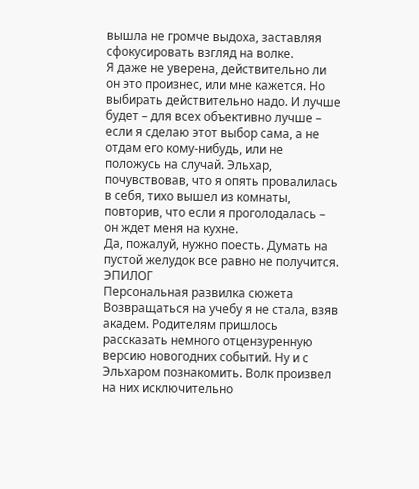вышла не громче выдоха, заставляя сфокусировать взгляд на волке.
Я даже не уверена, действительно ли он это произнес, или мне кажется. Но выбирать действительно надо. И лучше будет – для всех объективно лучше – если я сделаю этот выбор сама, а не отдам его кому-нибудь, или не положусь на случай. Эльхар, почувствовав, что я опять провалилась в себя, тихо вышел из комнаты, повторив, что если я проголодалась – он ждет меня на кухне.
Да, пожалуй, нужно поесть. Думать на пустой желудок все равно не получится.
ЭПИЛОГ
Персональная развилка сюжета
Возвращаться на учебу я не стала, взяв академ. Родителям пришлось рассказать немного отцензуренную версию новогодних событий. Ну и с Эльхаром познакомить. Волк произвел на них исключительно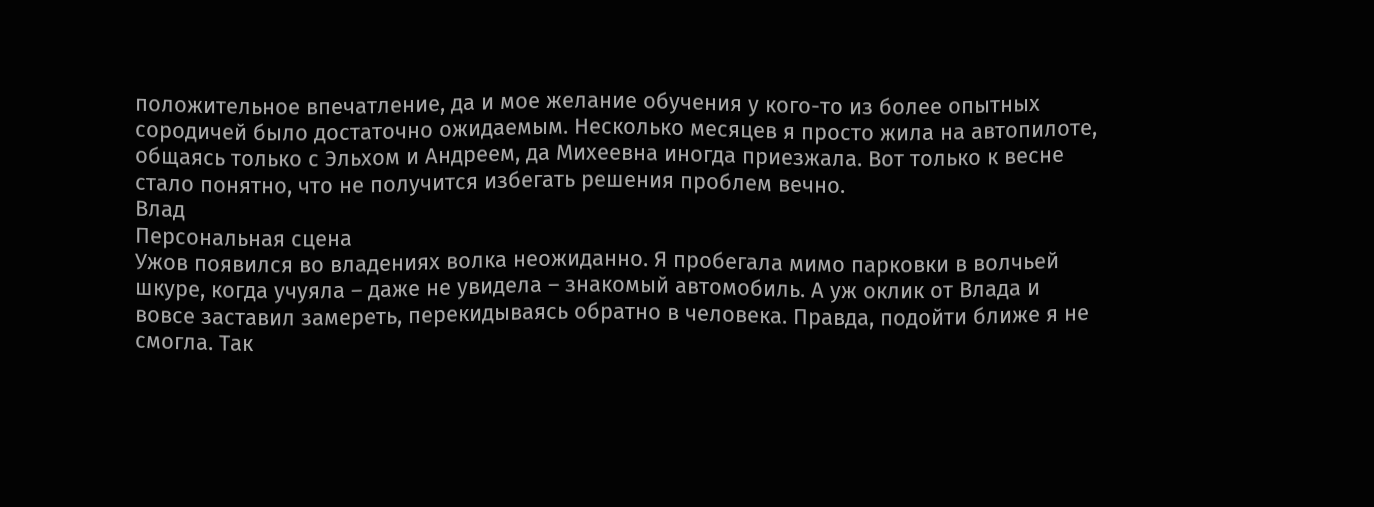положительное впечатление, да и мое желание обучения у кого-то из более опытных сородичей было достаточно ожидаемым. Несколько месяцев я просто жила на автопилоте, общаясь только с Эльхом и Андреем, да Михеевна иногда приезжала. Вот только к весне стало понятно, что не получится избегать решения проблем вечно.
Влад
Персональная сцена
Ужов появился во владениях волка неожиданно. Я пробегала мимо парковки в волчьей шкуре, когда учуяла – даже не увидела – знакомый автомобиль. А уж оклик от Влада и вовсе заставил замереть, перекидываясь обратно в человека. Правда, подойти ближе я не смогла. Так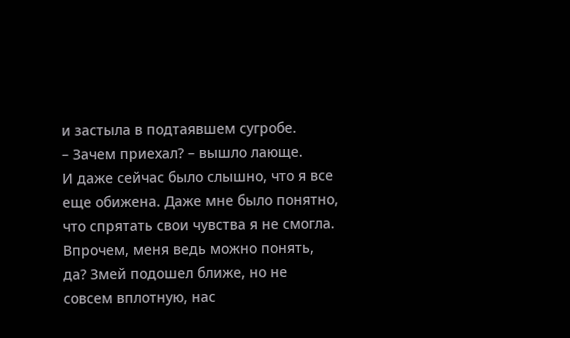и застыла в подтаявшем сугробе.
– Зачем приехал? – вышло лающе.
И даже сейчас было слышно, что я все еще обижена. Даже мне было понятно, что спрятать свои чувства я не смогла. Впрочем, меня ведь можно понять, да? Змей подошел ближе, но не совсем вплотную, нас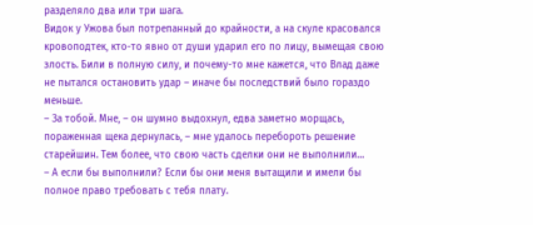разделяло два или три шага.
Видок у Ужова был потрепанный до крайности, а на скуле красовался кровоподтек, кто-то явно от души ударил его по лицу, вымещая свою злость. Били в полную силу, и почему-то мне кажется, что Влад даже не пытался остановить удар – иначе бы последствий было гораздо меньше.
– За тобой. Мне, – он шумно выдохнул, едва заметно морщась, пораженная щека дернулась, – мне удалось перебороть решение старейшин. Тем более, что свою часть сделки они не выполнили…
– А если бы выполнили? Если бы они меня вытащили и имели бы полное право требовать с тебя плату.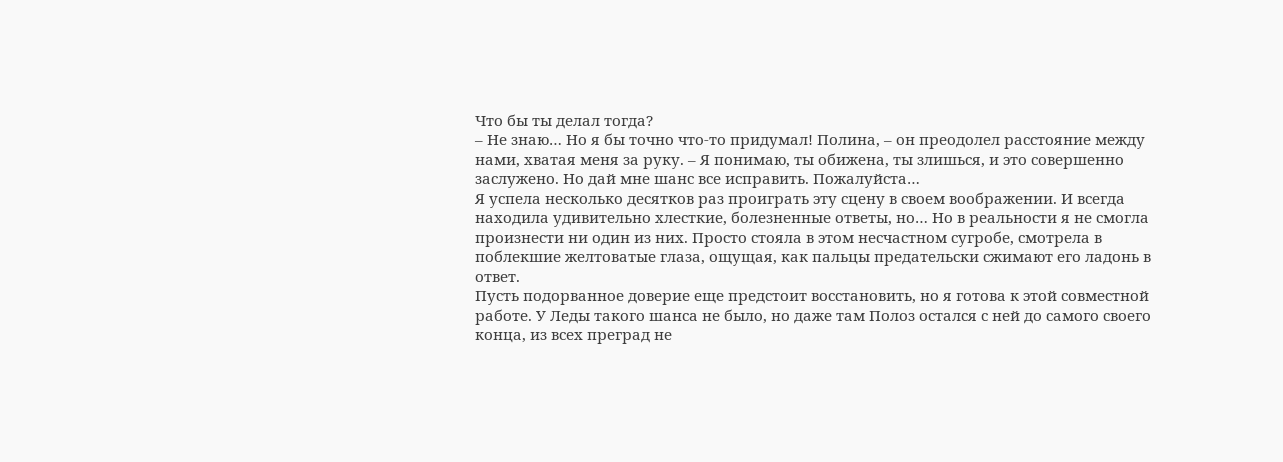Что бы ты делал тогда?
– Не знаю… Но я бы точно что-то придумал! Полина, – он преодолел расстояние между нами, хватая меня за руку. – Я понимаю, ты обижена, ты злишься, и это совершенно заслужено. Но дай мне шанс все исправить. Пожалуйста…
Я успела несколько десятков раз проиграть эту сцену в своем воображении. И всегда находила удивительно хлесткие, болезненные ответы, но… Но в реальности я не смогла произнести ни один из них. Просто стояла в этом несчастном сугробе, смотрела в поблекшие желтоватые глаза, ощущая, как пальцы предательски сжимают его ладонь в ответ.
Пусть подорванное доверие еще предстоит восстановить, но я готова к этой совместной работе. У Леды такого шанса не было, но даже там Полоз остался с ней до самого своего конца, из всех преград не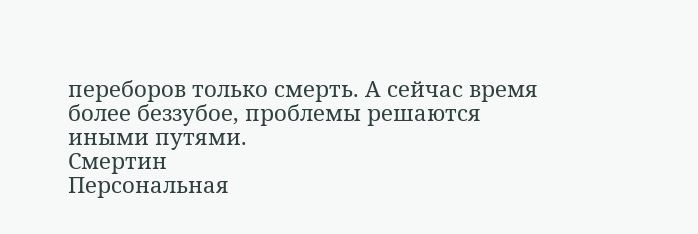переборов только смерть. А сейчас время более беззубое, проблемы решаются иными путями.
Смертин
Персональная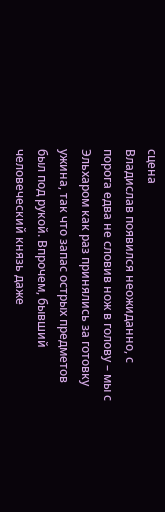сцена
Владислав появился неожиданно, с порога едва не словив нож в голову – мы с Эльхаром как раз принялись за готовку ужина, так что запас острых предметов был под рукой. Впрочем, бывший человеческий князь даже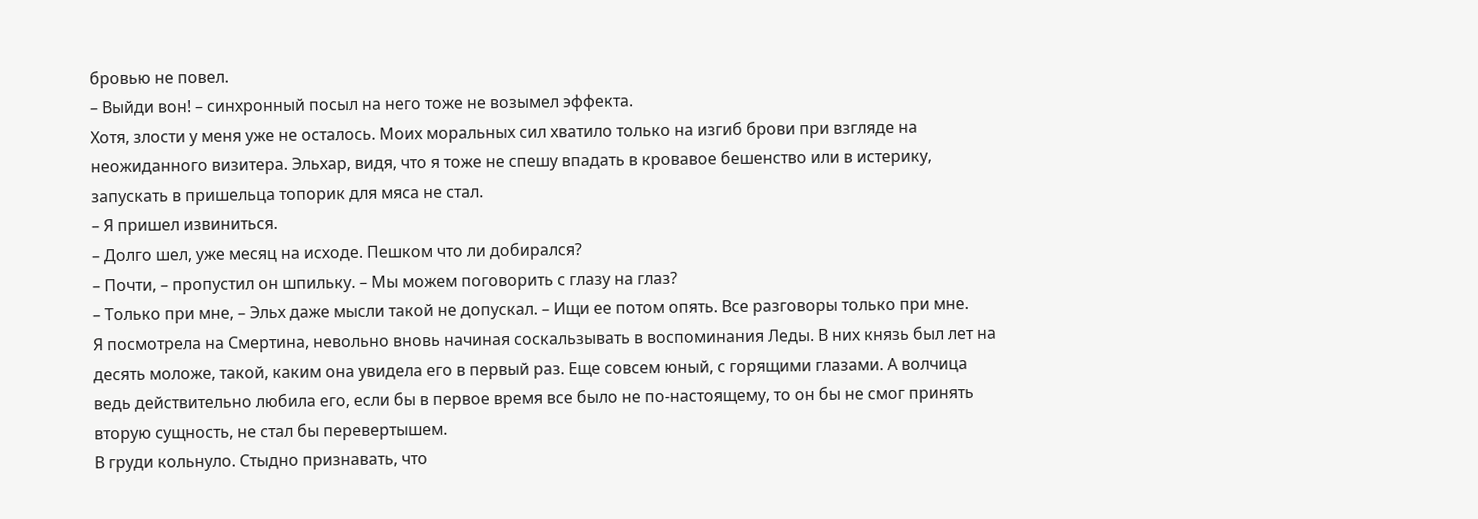бровью не повел.
– Выйди вон! – синхронный посыл на него тоже не возымел эффекта.
Хотя, злости у меня уже не осталось. Моих моральных сил хватило только на изгиб брови при взгляде на неожиданного визитера. Эльхар, видя, что я тоже не спешу впадать в кровавое бешенство или в истерику, запускать в пришельца топорик для мяса не стал.
– Я пришел извиниться.
– Долго шел, уже месяц на исходе. Пешком что ли добирался?
– Почти, – пропустил он шпильку. – Мы можем поговорить с глазу на глаз?
– Только при мне, – Эльх даже мысли такой не допускал. – Ищи ее потом опять. Все разговоры только при мне.
Я посмотрела на Смертина, невольно вновь начиная соскальзывать в воспоминания Леды. В них князь был лет на десять моложе, такой, каким она увидела его в первый раз. Еще совсем юный, с горящими глазами. А волчица ведь действительно любила его, если бы в первое время все было не по-настоящему, то он бы не смог принять вторую сущность, не стал бы перевертышем.
В груди кольнуло. Стыдно признавать, что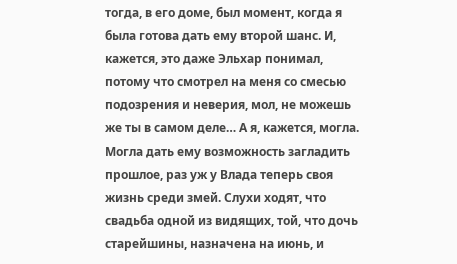тогда, в его доме, был момент, когда я была готова дать ему второй шанс. И, кажется, это даже Эльхар понимал, потому что смотрел на меня со смесью подозрения и неверия, мол, не можешь же ты в самом деле… А я, кажется, могла. Могла дать ему возможность загладить прошлое, раз уж у Влада теперь своя жизнь среди змей. Слухи ходят, что свадьба одной из видящих, той, что дочь старейшины, назначена на июнь, и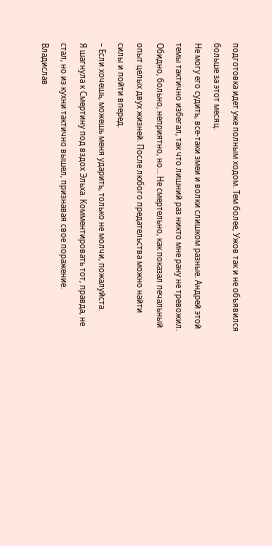подготовка идет уже полным ходом. Тем более, Ужов так и не объявился больше за этот месяц.
Не могу его судить, все-таки змеи и волки слишком разные. Андрей этой темы тактично избегал, так что лишний раз никто мне рану не тревожил. Обидно, больно, неприятно, но… Не смертельно, как показал печальный опыт целых двух жизней. После любого предательства можно найти силы и пойти вперед.
– Если хочешь, можешь меня ударить, только не молчи, пожалуйста.
Я шагнула к Смертину под вздох Эльха. Комментировать тот, правда, не стал, но из кухни тактично вышел, признавая свое поражение. Владислав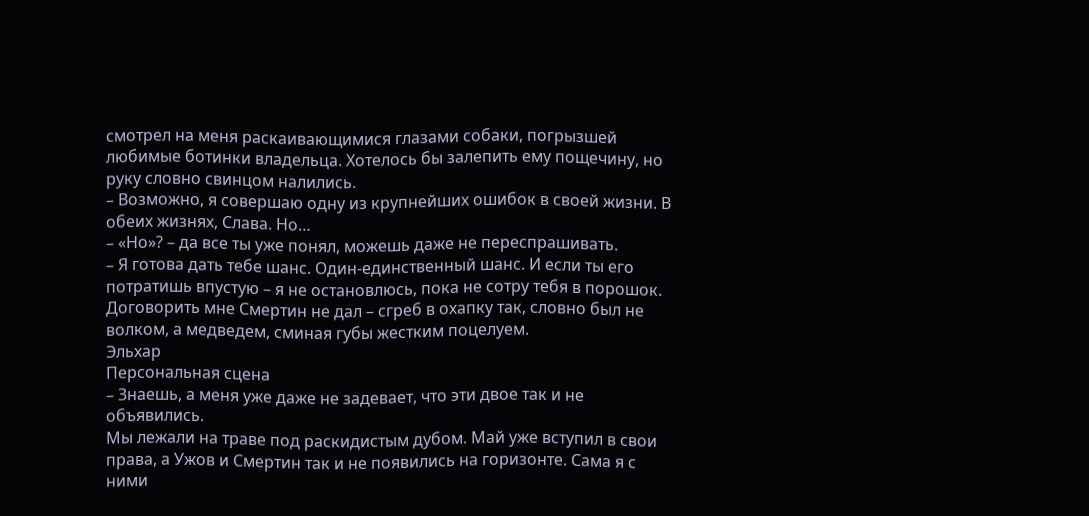смотрел на меня раскаивающимися глазами собаки, погрызшей любимые ботинки владельца. Хотелось бы залепить ему пощечину, но руку словно свинцом налились.
– Возможно, я совершаю одну из крупнейших ошибок в своей жизни. В обеих жизнях, Слава. Но…
– «Но»? – да все ты уже понял, можешь даже не переспрашивать.
– Я готова дать тебе шанс. Один-единственный шанс. И если ты его потратишь впустую – я не остановлюсь, пока не сотру тебя в порошок.
Договорить мне Смертин не дал – сгреб в охапку так, словно был не волком, а медведем, сминая губы жестким поцелуем.
Эльхар
Персональная сцена
– Знаешь, а меня уже даже не задевает, что эти двое так и не объявились.
Мы лежали на траве под раскидистым дубом. Май уже вступил в свои права, а Ужов и Смертин так и не появились на горизонте. Сама я с ними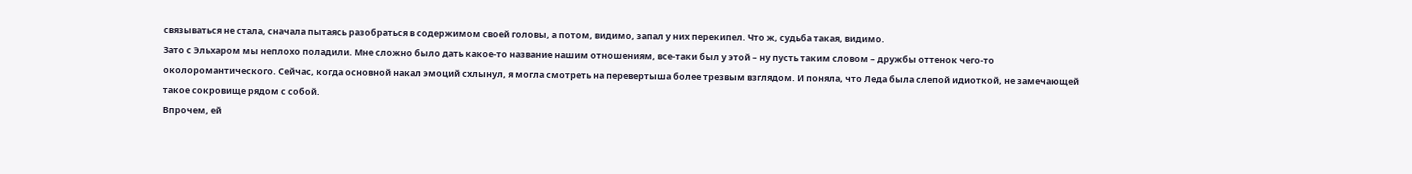связываться не стала, сначала пытаясь разобраться в содержимом своей головы, а потом, видимо, запал у них перекипел. Что ж, судьба такая, видимо.
Зато с Эльхаром мы неплохо поладили. Мне сложно было дать какое-то название нашим отношениям, все-таки был у этой – ну пусть таким словом – дружбы оттенок чего-то околоромантического. Сейчас, когда основной накал эмоций схлынул, я могла смотреть на перевертыша более трезвым взглядом. И поняла, что Леда была слепой идиоткой, не замечающей такое сокровище рядом с собой.
Впрочем, ей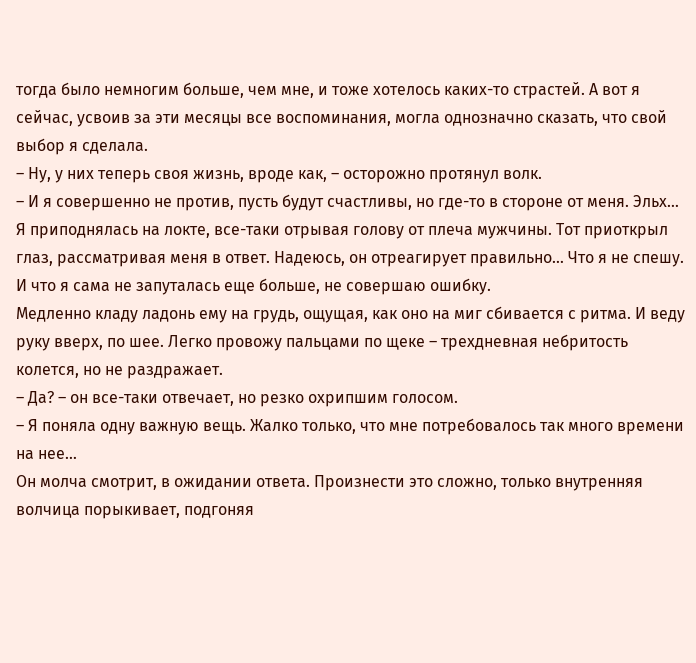тогда было немногим больше, чем мне, и тоже хотелось каких-то страстей. А вот я сейчас, усвоив за эти месяцы все воспоминания, могла однозначно сказать, что свой выбор я сделала.
– Ну, у них теперь своя жизнь, вроде как, – осторожно протянул волк.
– И я совершенно не против, пусть будут счастливы, но где-то в стороне от меня. Эльх…
Я приподнялась на локте, все-таки отрывая голову от плеча мужчины. Тот приоткрыл глаз, рассматривая меня в ответ. Надеюсь, он отреагирует правильно… Что я не спешу. И что я сама не запуталась еще больше, не совершаю ошибку.
Медленно кладу ладонь ему на грудь, ощущая, как оно на миг сбивается с ритма. И веду руку вверх, по шее. Легко провожу пальцами по щеке – трехдневная небритость колется, но не раздражает.
– Да? – он все-таки отвечает, но резко охрипшим голосом.
– Я поняла одну важную вещь. Жалко только, что мне потребовалось так много времени на нее…
Он молча смотрит, в ожидании ответа. Произнести это сложно, только внутренняя волчица порыкивает, подгоняя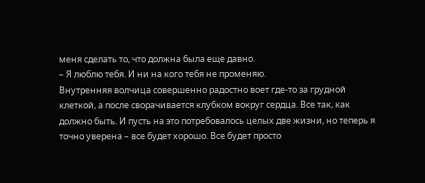меня сделать то, что должна была еще давно.
– Я люблю тебя. И ни на кого тебя не променяю.
Внутренняя волчица совершенно радостно воет где-то за грудной клеткой, а после сворачивается клубком вокруг сердца. Все так, как должно быть. И пусть на это потребовалось целых две жизни, но теперь я точно уверена – все будет хорошо. Все будет просто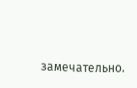замечательно.